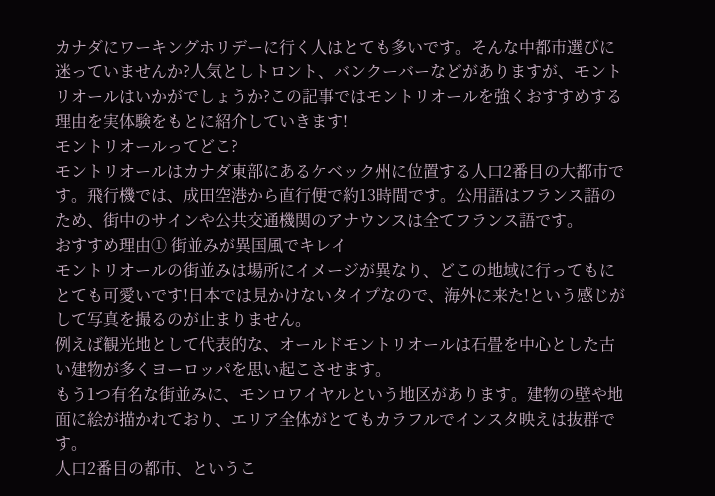カナダにワーキングホリデーに行く人はとても多いです。そんな中都市選びに迷っていませんか?人気としトロント、バンクーバーなどがありますが、モントリオールはいかがでしょうか?この記事ではモントリオールを強くおすすめする理由を実体験をもとに紹介していきます!
モントリオールってどこ?
モントリオールはカナダ東部にあるケベック州に位置する人口2番目の大都市です。飛行機では、成田空港から直行便で約13時間です。公用語はフランス語のため、街中のサインや公共交通機関のアナウンスは全てフランス語です。
おすすめ理由① 街並みが異国風でキレイ
モントリオールの街並みは場所にイメージが異なり、どこの地域に行ってもにとても可愛いです!日本では見かけないタイプなので、海外に来た!という感じがして写真を撮るのが止まりません。
例えば観光地として代表的な、オールドモントリオールは石畳を中心とした古い建物が多くヨーロッパを思い起こさせます。
もう1つ有名な街並みに、モンロワイヤルという地区があります。建物の壁や地面に絵が描かれており、エリア全体がとてもカラフルでインスタ映えは抜群です。
人口2番目の都市、というこ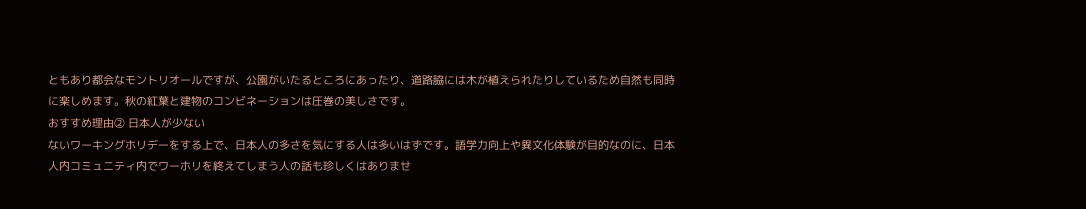ともあり都会なモントリオールですが、公園がいたるところにあったり、道路脇には木が植えられたりしているため自然も同時に楽しめます。秋の紅葉と建物のコンビネーションは圧巻の美しさです。
おすすめ理由② 日本人が少ない
ないワーキングホリデーをする上で、日本人の多さを気にする人は多いはずです。語学力向上や異文化体験が目的なのに、日本人内コミュニティ内でワーホリを終えてしまう人の話も珍しくはありませ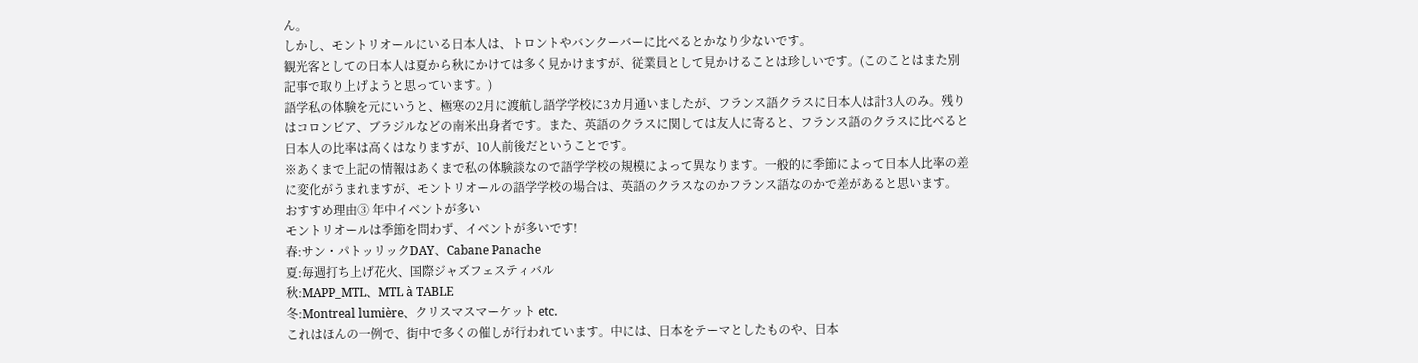ん。
しかし、モントリオールにいる日本人は、トロントやバンクーバーに比べるとかなり少ないです。
観光客としての日本人は夏から秋にかけては多く見かけますが、従業員として見かけることは珍しいです。(このことはまた別記事で取り上げようと思っています。)
語学私の体験を元にいうと、極寒の2月に渡航し語学学校に3カ月通いましたが、フランス語クラスに日本人は計3人のみ。残りはコロンビア、ブラジルなどの南米出身者です。また、英語のクラスに関しては友人に寄ると、フランス語のクラスに比べると日本人の比率は高くはなりますが、10人前後だということです。
※あくまで上記の情報はあくまで私の体験談なので語学学校の規模によって異なります。一般的に季節によって日本人比率の差に変化がうまれますが、モントリオールの語学学校の場合は、英語のクラスなのかフランス語なのかで差があると思います。
おすすめ理由③ 年中イベントが多い
モントリオールは季節を問わず、イベントが多いです!
春:サン・パトッリックDAY、Cabane Panache
夏:毎週打ち上げ花火、国際ジャズフェスティバル
秋:MAPP_MTL、MTL à TABLE
冬:Montreal lumière、クリスマスマーケット etc.
これはほんの一例で、街中で多くの催しが行われています。中には、日本をテーマとしたものや、日本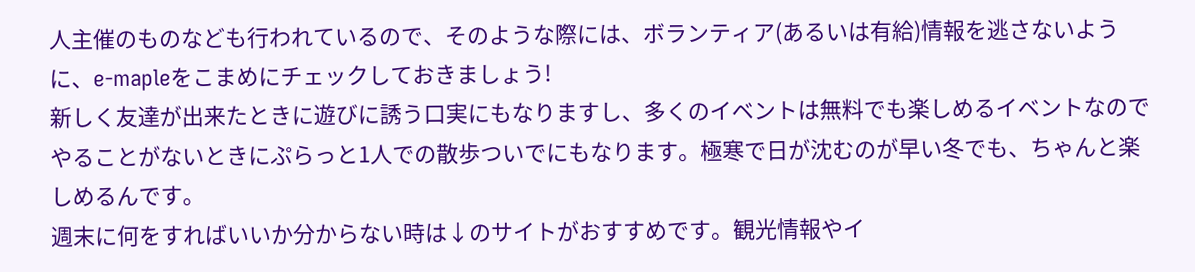人主催のものなども行われているので、そのような際には、ボランティア(あるいは有給)情報を逃さないように、e-mapleをこまめにチェックしておきましょう!
新しく友達が出来たときに遊びに誘う口実にもなりますし、多くのイベントは無料でも楽しめるイベントなのでやることがないときにぷらっと1人での散歩ついでにもなります。極寒で日が沈むのが早い冬でも、ちゃんと楽しめるんです。
週末に何をすればいいか分からない時は↓のサイトがおすすめです。観光情報やイ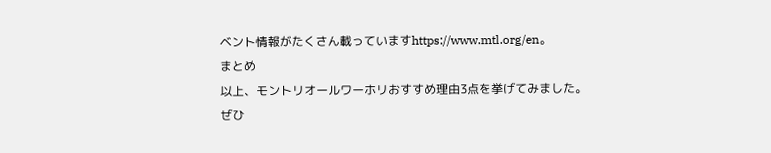ベント情報がたくさん載っていますhttps://www.mtl.org/en。
まとめ
以上、モントリオールワーホリおすすめ理由3点を挙げてみました。
ぜひ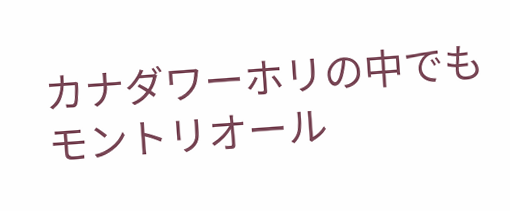カナダワーホリの中でもモントリオール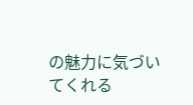の魅力に気づいてくれる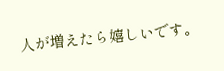人が増えたら嬉しいです。